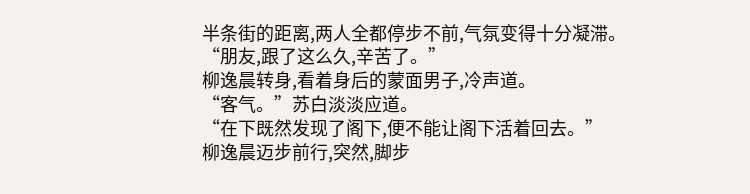半条街的距离,两人全都停步不前,气氛变得十分凝滞。
“朋友,跟了这么久,辛苦了。”
柳逸晨转身,看着身后的蒙面男子,冷声道。
“客气。”苏白淡淡应道。
“在下既然发现了阁下,便不能让阁下活着回去。”
柳逸晨迈步前行,突然,脚步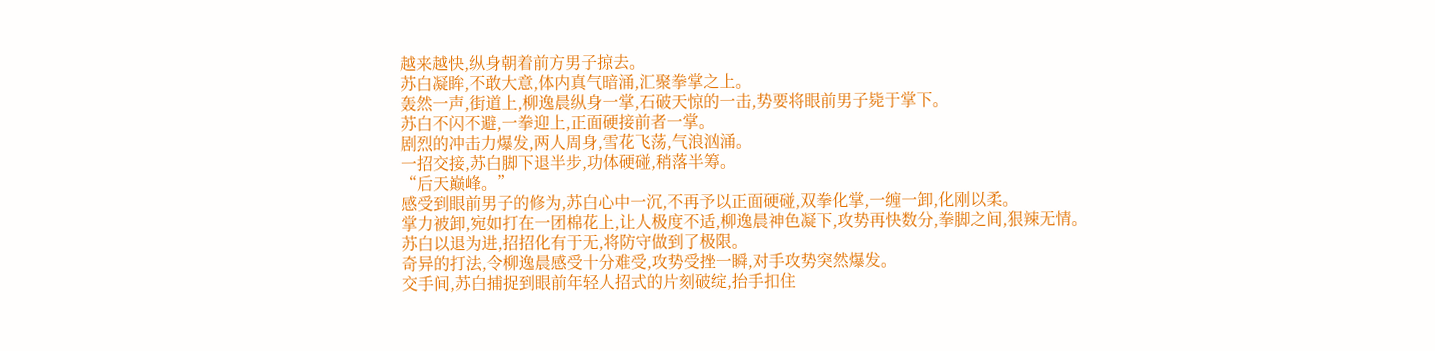越来越快,纵身朝着前方男子掠去。
苏白凝眸,不敢大意,体内真气暗涌,汇聚拳掌之上。
轰然一声,街道上,柳逸晨纵身一掌,石破天惊的一击,势要将眼前男子毙于掌下。
苏白不闪不避,一拳迎上,正面硬接前者一掌。
剧烈的冲击力爆发,两人周身,雪花飞荡,气浪汹涌。
一招交接,苏白脚下退半步,功体硬碰,稍落半筹。
“后天巅峰。”
感受到眼前男子的修为,苏白心中一沉,不再予以正面硬碰,双拳化掌,一缠一卸,化刚以柔。
掌力被卸,宛如打在一团棉花上,让人极度不适,柳逸晨神色凝下,攻势再快数分,拳脚之间,狠辣无情。
苏白以退为进,招招化有于无,将防守做到了极限。
奇异的打法,令柳逸晨感受十分难受,攻势受挫一瞬,对手攻势突然爆发。
交手间,苏白捕捉到眼前年轻人招式的片刻破绽,抬手扣住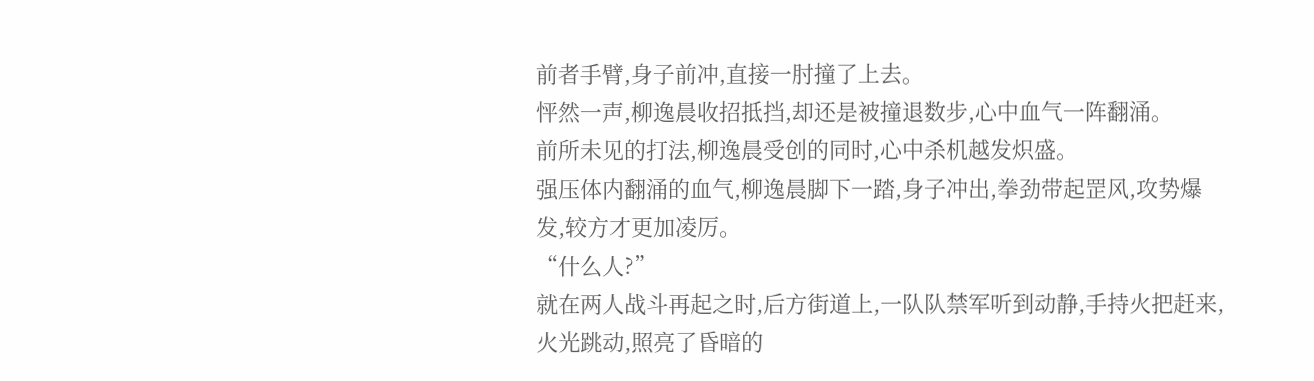前者手臂,身子前冲,直接一肘撞了上去。
怦然一声,柳逸晨收招抵挡,却还是被撞退数步,心中血气一阵翻涌。
前所未见的打法,柳逸晨受创的同时,心中杀机越发炽盛。
强压体内翻涌的血气,柳逸晨脚下一踏,身子冲出,拳劲带起罡风,攻势爆发,较方才更加凌厉。
“什么人?”
就在两人战斗再起之时,后方街道上,一队队禁军听到动静,手持火把赶来,火光跳动,照亮了昏暗的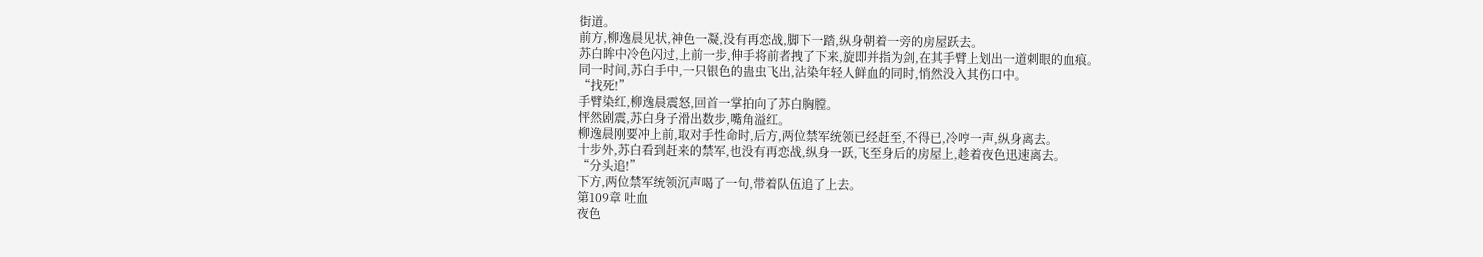街道。
前方,柳逸晨见状,神色一凝,没有再恋战,脚下一踏,纵身朝着一旁的房屋跃去。
苏白眸中冷色闪过,上前一步,伸手将前者拽了下来,旋即并指为剑,在其手臂上划出一道刺眼的血痕。
同一时间,苏白手中,一只银色的蛊虫飞出,沾染年轻人鲜血的同时,悄然没入其伤口中。
“找死!”
手臂染红,柳逸晨震怒,回首一掌拍向了苏白胸膛。
怦然剧震,苏白身子滑出数步,嘴角溢红。
柳逸晨刚要冲上前,取对手性命时,后方,两位禁军统领已经赶至,不得已,冷哼一声,纵身离去。
十步外,苏白看到赶来的禁军,也没有再恋战,纵身一跃,飞至身后的房屋上,趁着夜色迅速离去。
“分头追!”
下方,两位禁军统领沉声喝了一句,带着队伍追了上去。
第109章 吐血
夜色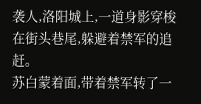袭人,洛阳城上,一道身影穿梭在街头巷尾,躲避着禁军的追赶。
苏白蒙着面,带着禁军转了一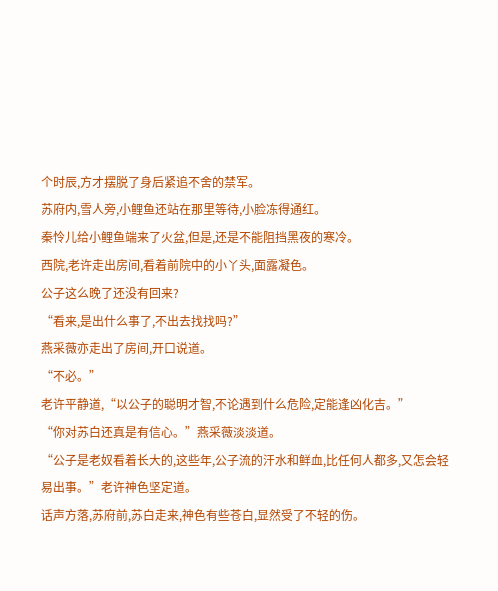个时辰,方才摆脱了身后紧追不舍的禁军。
苏府内,雪人旁,小鲤鱼还站在那里等待,小脸冻得通红。
秦怜儿给小鲤鱼端来了火盆,但是,还是不能阻挡黑夜的寒冷。
西院,老许走出房间,看着前院中的小丫头,面露凝色。
公子这么晚了还没有回来?
“看来,是出什么事了,不出去找找吗?”
燕采薇亦走出了房间,开口说道。
“不必。”
老许平静道,“以公子的聪明才智,不论遇到什么危险,定能逢凶化吉。”
“你对苏白还真是有信心。”燕采薇淡淡道。
“公子是老奴看着长大的,这些年,公子流的汗水和鲜血,比任何人都多,又怎会轻易出事。”老许神色坚定道。
话声方落,苏府前,苏白走来,神色有些苍白,显然受了不轻的伤。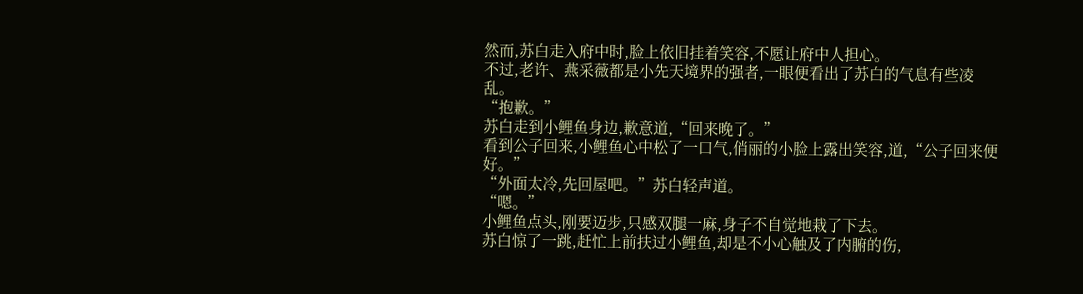然而,苏白走入府中时,脸上依旧挂着笑容,不愿让府中人担心。
不过,老许、燕采薇都是小先天境界的强者,一眼便看出了苏白的气息有些凌乱。
“抱歉。”
苏白走到小鲤鱼身边,歉意道,“回来晚了。”
看到公子回来,小鲤鱼心中松了一口气,俏丽的小脸上露出笑容,道,“公子回来便好。”
“外面太冷,先回屋吧。”苏白轻声道。
“嗯。”
小鲤鱼点头,刚要迈步,只感双腿一麻,身子不自觉地栽了下去。
苏白惊了一跳,赶忙上前扶过小鲤鱼,却是不小心触及了内腑的伤,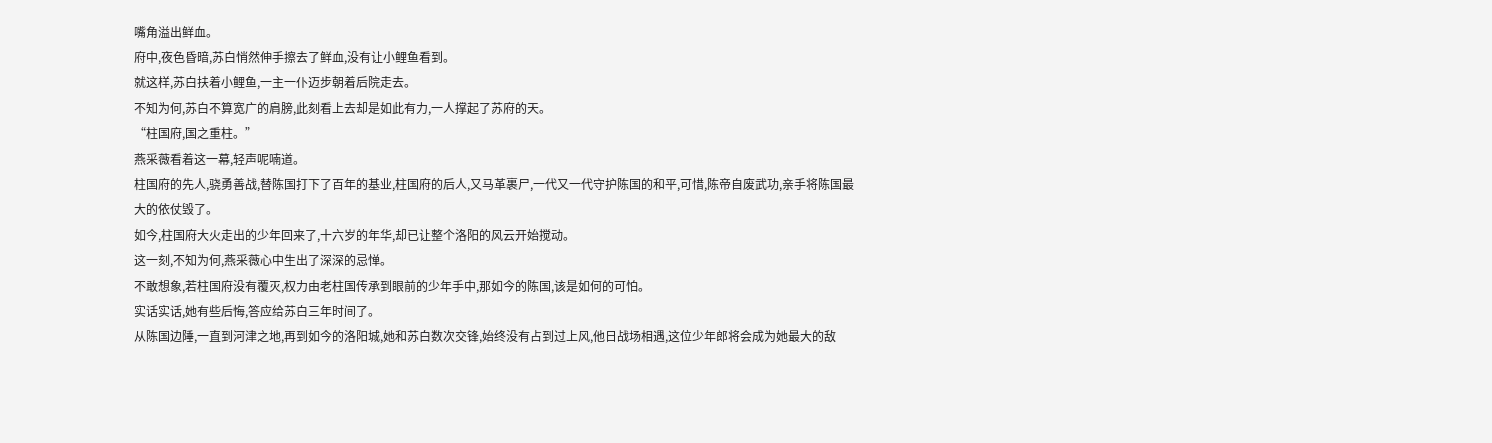嘴角溢出鲜血。
府中,夜色昏暗,苏白悄然伸手擦去了鲜血,没有让小鲤鱼看到。
就这样,苏白扶着小鲤鱼,一主一仆迈步朝着后院走去。
不知为何,苏白不算宽广的肩膀,此刻看上去却是如此有力,一人撑起了苏府的天。
“柱国府,国之重柱。”
燕采薇看着这一幕,轻声呢喃道。
柱国府的先人,骁勇善战,替陈国打下了百年的基业,柱国府的后人,又马革裹尸,一代又一代守护陈国的和平,可惜,陈帝自废武功,亲手将陈国最大的依仗毁了。
如今,柱国府大火走出的少年回来了,十六岁的年华,却已让整个洛阳的风云开始搅动。
这一刻,不知为何,燕采薇心中生出了深深的忌惮。
不敢想象,若柱国府没有覆灭,权力由老柱国传承到眼前的少年手中,那如今的陈国,该是如何的可怕。
实话实话,她有些后悔,答应给苏白三年时间了。
从陈国边陲,一直到河津之地,再到如今的洛阳城,她和苏白数次交锋,始终没有占到过上风,他日战场相遇,这位少年郎将会成为她最大的敌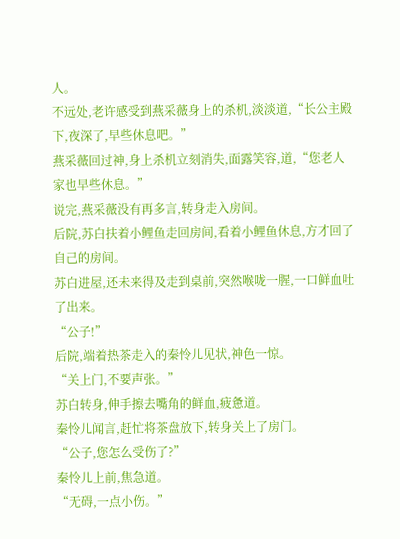人。
不远处,老许感受到燕采薇身上的杀机,淡淡道,“长公主殿下,夜深了,早些休息吧。”
燕采薇回过神,身上杀机立刻消失,面露笑容,道,“您老人家也早些休息。”
说完,燕采薇没有再多言,转身走入房间。
后院,苏白扶着小鲤鱼走回房间,看着小鲤鱼休息,方才回了自己的房间。
苏白进屋,还未来得及走到桌前,突然喉咙一腥,一口鲜血吐了出来。
“公子!”
后院,端着热茶走入的秦怜儿见状,神色一惊。
“关上门,不要声张。”
苏白转身,伸手擦去嘴角的鲜血,疲惫道。
秦怜儿闻言,赶忙将茶盘放下,转身关上了房门。
“公子,您怎么受伤了?”
秦怜儿上前,焦急道。
“无碍,一点小伤。”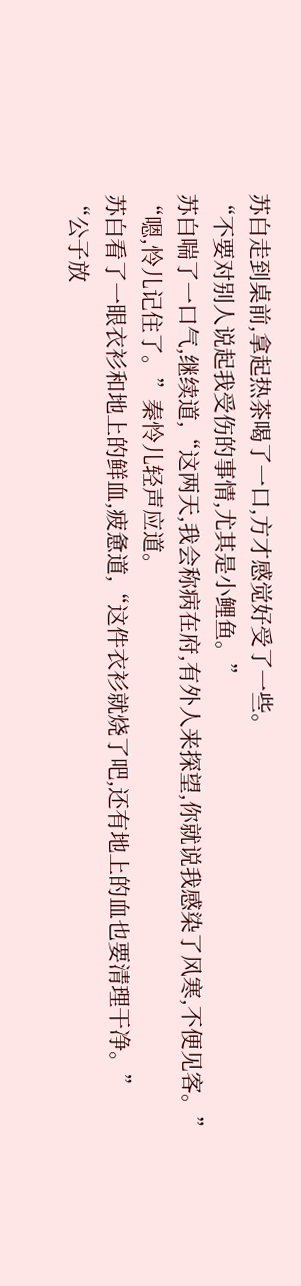苏白走到桌前,拿起热茶喝了一口,方才感觉好受了一些。
“不要对别人说起我受伤的事情,尤其是小鲤鱼。”
苏白喘了一口气,继续道,“这两天,我会称病在府,有外人来探望,你就说我感染了风寒,不便见客。”
“嗯,怜儿记住了。”秦怜儿轻声应道。
苏白看了一眼衣衫和地上的鲜血,疲惫道,“这件衣衫就烧了吧,还有地上的血也要清理干净。”
“公子放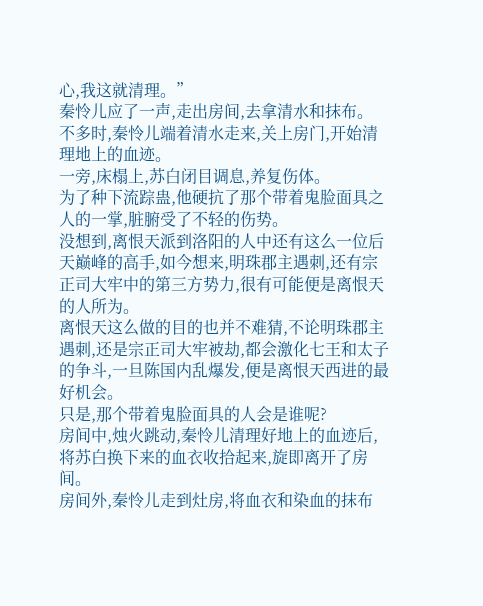心,我这就清理。”
秦怜儿应了一声,走出房间,去拿清水和抹布。
不多时,秦怜儿端着清水走来,关上房门,开始清理地上的血迹。
一旁,床榻上,苏白闭目调息,养复伤体。
为了种下流踪蛊,他硬抗了那个带着鬼脸面具之人的一掌,脏腑受了不轻的伤势。
没想到,离恨天派到洛阳的人中还有这么一位后天巅峰的高手,如今想来,明珠郡主遇刺,还有宗正司大牢中的第三方势力,很有可能便是离恨天的人所为。
离恨天这么做的目的也并不难猜,不论明珠郡主遇刺,还是宗正司大牢被劫,都会激化七王和太子的争斗,一旦陈国内乱爆发,便是离恨天西进的最好机会。
只是,那个带着鬼脸面具的人会是谁呢?
房间中,烛火跳动,秦怜儿清理好地上的血迹后,将苏白换下来的血衣收拾起来,旋即离开了房间。
房间外,秦怜儿走到灶房,将血衣和染血的抹布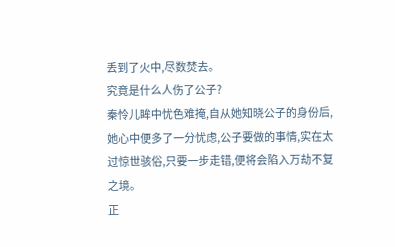丢到了火中,尽数焚去。
究竟是什么人伤了公子?
秦怜儿眸中忧色难掩,自从她知晓公子的身份后,她心中便多了一分忧虑,公子要做的事情,实在太过惊世骇俗,只要一步走错,便将会陷入万劫不复之境。
正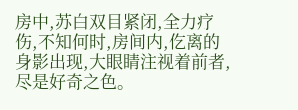房中,苏白双目紧闭,全力疗伤,不知何时,房间内,仡离的身影出现,大眼睛注视着前者,尽是好奇之色。